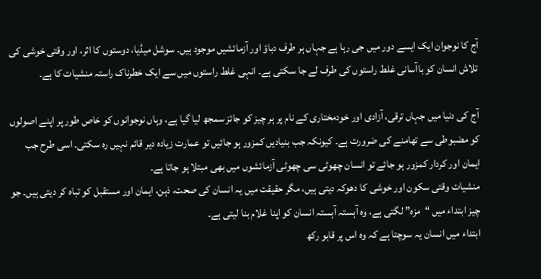آج کا نوجوان ایک ایسے دور میں جی رہا ہے جہاں ہر طرف دباؤ اور آزمائشیں موجود ہیں۔ سوشل میڈیا، دوستوں کا اثر، اور وقتی خوشی کی تلاش انسان کو باآسانی غلط راستوں کی طرف لے جا سکتی ہے۔ انہی غلط راستوں میں سے ایک خطرناک راستہ منشیات کا ہے۔

آج کی دنیا میں جہاں ترقی، آزادی اور خودمختاری کے نام پر ہر چیز کو جائز سمجھ لیا گیا ہے، وہاں نوجوانوں کو خاص طور پر اپنے اصولوں کو مضبوطی سے تھامنے کی ضرورت ہے۔ کیونکہ جب بنیادیں کمزور ہو جائیں تو عمارت زیادہ دیر قائم نہیں رہ سکتی۔ اسی طرح جب ایمان اور کردار کمزور ہو جائے تو انسان چھوٹی سی چھوٹی آزمائشوں میں بھی مبتلا ہو جاتا ہے۔
منشیات وقتی سکون اور خوشی کا دھوکہ دیتی ہیں، مگر حقیقت میں یہ انسان کی صحت، ذہن، ایمان اور مستقبل کو تباہ کر دیتی ہیں۔ جو چیز ابتداء میں “مزہ” لگتی ہے، وہ آہستہ آہستہ انسان کو اپنا غلام بنا لیتی ہے۔
ابتداء میں انسان یہ سوچتا ہے کہ وہ اس پر قابو رکھ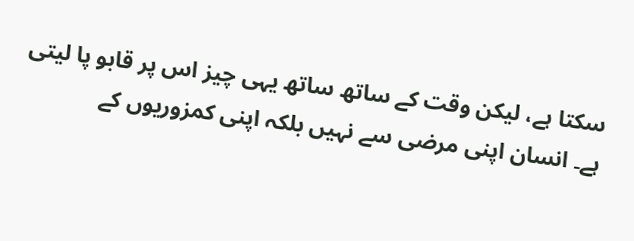سکتا ہے، لیکن وقت کے ساتھ ساتھ یہی چیز اس پر قابو پا لیتی ہے۔ انسان اپنی مرضی سے نہیں بلکہ اپنی کمزوریوں کے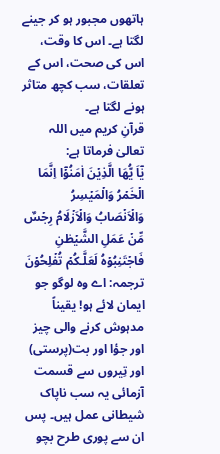ہاتھوں مجبور ہو کر جینے لگتا ہے۔ اس کا وقت، اس کی صحت، اس کے تعلقات، سب کچھ متاثر ہونے لگتا ہے۔
قرآنِ کریم میں اللہ تعالیٰ فرماتا ہے:
یٰۤاَ یُّھَا الَّذِیۡنَ اٰمَنُوۡۤا اِنَّمَا الۡخَمۡرُ وَالۡمَیۡسِرُ وَالۡاَنۡصَابُ وَالۡاَزۡلَامُ رِجۡسٌ مِّنۡ عَمَلِ الشَّیۡطٰنِ فَاجۡتَنِبُوۡہُ لَعَلَّـکُمۡ تُفۡلِحُوۡنَ
ترجمہ: اے وہ لوگو جو ایمان لائے ہو! یقیناً مدہوش کرنے والی چیز اور جؤا اور بت(پرستی) اور تِیروں سے قسمت آزمائی یہ سب ناپاک شیطانی عمل ہیں۔ پس ان سے پوری طرح بچو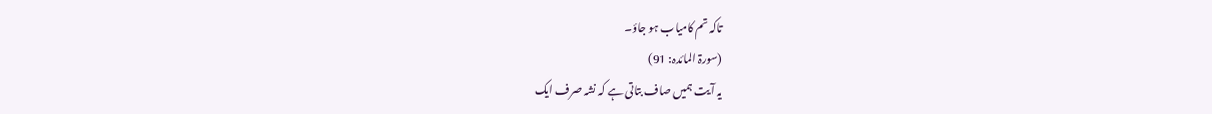تاکہ تم کامیاب ہو جاؤ۔
(سورۃ المائدہ: 91)
یہ آیت ہمیں صاف بتاتی ہے کہ نشہ صرف ایک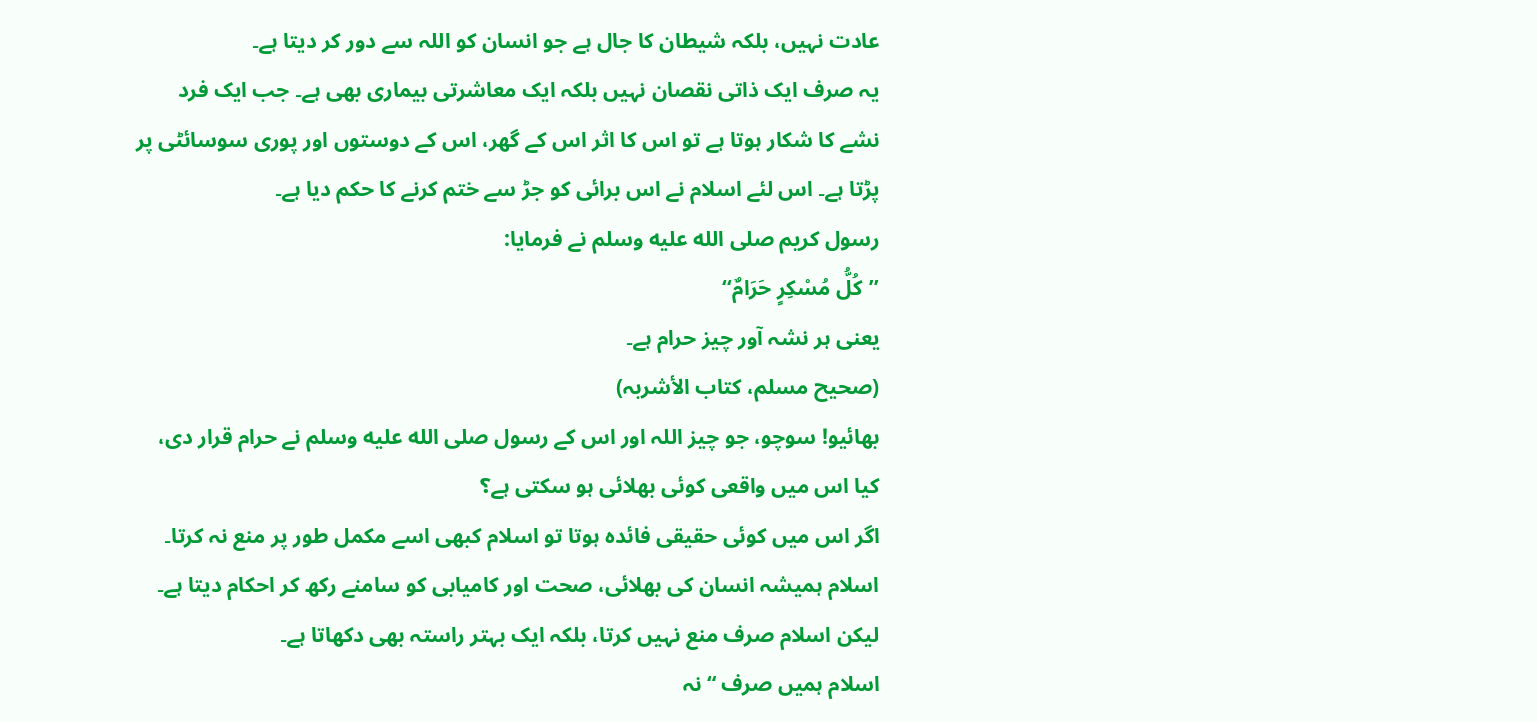عادت نہیں، بلکہ شیطان کا جال ہے جو انسان کو اللہ سے دور کر دیتا ہے۔
یہ صرف ایک ذاتی نقصان نہیں بلکہ ایک معاشرتی بیماری بھی ہے۔ جب ایک فرد نشے کا شکار ہوتا ہے تو اس کا اثر اس کے گھر، اس کے دوستوں اور پوری سوسائٹی پر پڑتا ہے۔ اس لئے اسلام نے اس برائی کو جڑ سے ختم کرنے کا حکم دیا ہے۔
رسول کریم صلى الله عليه وسلم نے فرمایا:
’’كُلُّ مُسْكِرٍ حَرَامٌ‘‘
یعنی ہر نشہ آور چیز حرام ہے۔
(صحیح مسلم، كتاب الأشربہ)
بھائیو! سوچو، جو چیز اللہ اور اس کے رسول صلى الله عليه وسلم نے حرام قرار دی، کیا اس میں واقعی کوئی بھلائی ہو سکتی ہے؟
اگر اس میں کوئی حقیقی فائدہ ہوتا تو اسلام کبھی اسے مکمل طور پر منع نہ کرتا۔ اسلام ہمیشہ انسان کی بھلائی، صحت اور کامیابی کو سامنے رکھ کر احکام دیتا ہے۔
لیکن اسلام صرف منع نہیں کرتا، بلکہ ایک بہتر راستہ بھی دکھاتا ہے۔
اسلام ہمیں صرف “نہ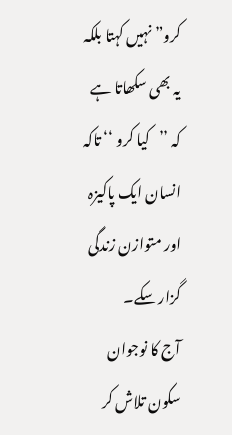کرو” نہیں کہتا بلکہ یہ بھی سکھاتا ہے کہ ’’کیا کرو ‘‘ تاکہ انسان ایک پاکیزہ اور متوازن زندگی گزار سکے۔
آج کا نوجوان سکون تلاش کر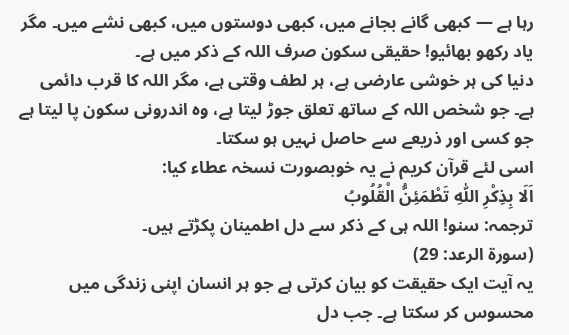رہا ہے — کبھی گانے بجانے میں، کبھی دوستوں میں، کبھی نشے میں۔ مگر یاد رکھو بھائیو! حقیقی سکون صرف اللہ کے ذکر میں ہے۔
دنیا کی ہر خوشی عارضی ہے، ہر لطف وقتی ہے، مگر اللہ کا قرب دائمی ہے۔ جو شخص اللہ کے ساتھ تعلق جوڑ لیتا ہے، وہ اندرونی سکون پا لیتا ہے جو کسی اور ذریعے سے حاصل نہیں ہو سکتا۔
اسی لئے قرآن کریم نے یہ خوبصورت نسخہ عطاء کیا:
اَلَا بِذِكْرِ اللّٰهِ تَطْمَئِنُّ الْقُلُوبُ
ترجمہ: سنو! اللہ ہی کے ذکر سے دل اطمینان پکڑتے ہیں۔
(سورۃ الرعد: 29)
یہ آیت ایک حقیقت کو بیان کرتی ہے جو ہر انسان اپنی زندگی میں محسوس کر سکتا ہے۔ جب دل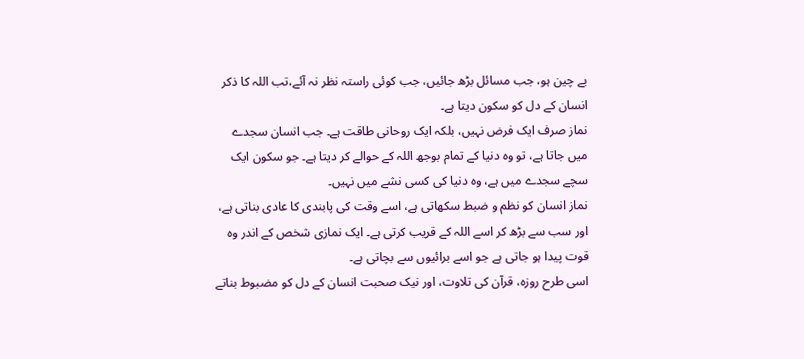بے چین ہو، جب مسائل بڑھ جائیں، جب کوئی راستہ نظر نہ آئے،تب اللہ کا ذکر انسان کے دل کو سکون دیتا ہے۔
نماز صرف ایک فرض نہیں، بلکہ ایک روحانی طاقت ہے۔ جب انسان سجدے میں جاتا ہے، تو وہ دنیا کے تمام بوجھ اللہ کے حوالے کر دیتا ہے۔ جو سکون ایک سچے سجدے میں ہے، وہ دنیا کی کسی نشے میں نہیں۔
نماز انسان کو نظم و ضبط سکھاتی ہے، اسے وقت کی پابندی کا عادی بناتی ہے، اور سب سے بڑھ کر اسے اللہ کے قریب کرتی ہے۔ ایک نمازی شخص کے اندر وہ قوت پیدا ہو جاتی ہے جو اسے برائیوں سے بچاتی ہے۔
اسی طرح روزہ، قرآن کی تلاوت، اور نیک صحبت انسان کے دل کو مضبوط بناتے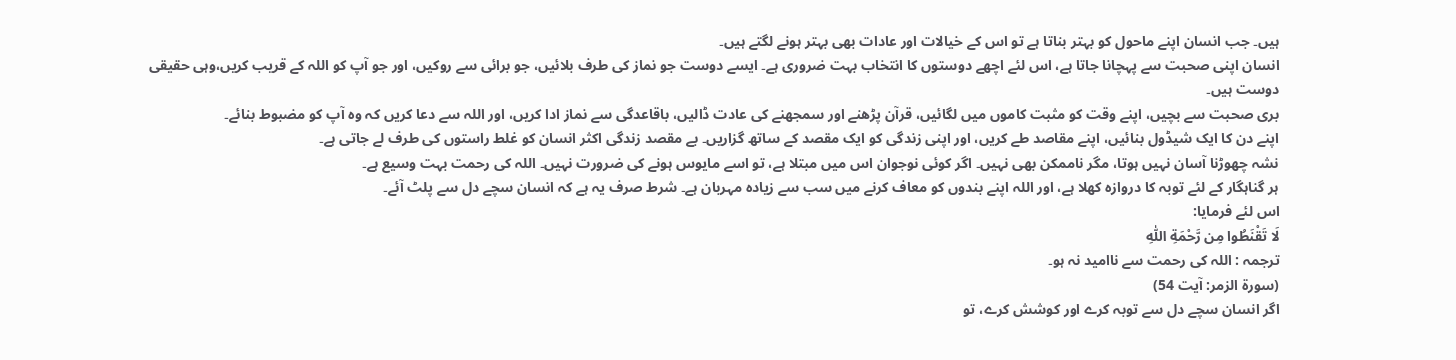ہیں۔ جب انسان اپنے ماحول کو بہتر بناتا ہے تو اس کے خیالات اور عادات بھی بہتر ہونے لگتے ہیں۔
انسان اپنی صحبت سے پہچانا جاتا ہے، اس لئے اچھے دوستوں کا انتخاب بہت ضروری ہے۔ ایسے دوست جو نماز کی طرف بلائیں، جو برائی سے روکیں، اور جو آپ کو اللہ کے قریب کریں،وہی حقیقی دوست ہیں۔
بری صحبت سے بچیں، اپنے وقت کو مثبت کاموں میں لگائیں، قرآن پڑھنے اور سمجھنے کی عادت ڈالیں، باقاعدگی سے نماز ادا کریں، اور اللہ سے دعا کریں کہ وہ آپ کو مضبوط بنائے۔
اپنے دن کا ایک شیڈول بنائیں، اپنے مقاصد طے کریں، اور اپنی زندگی کو ایک مقصد کے ساتھ گزاریں۔ بے مقصد زندگی اکثر انسان کو غلط راستوں کی طرف لے جاتی ہے۔
نشہ چھوڑنا آسان نہیں ہوتا، مگر ناممکن بھی نہیں۔ اگر کوئی نوجوان اس میں مبتلا ہے، تو اسے مایوس ہونے کی ضرورت نہیں۔ اللہ کی رحمت بہت وسیع ہے۔
ہر گناہگار کے لئے توبہ کا دروازہ کھلا ہے، اور اللہ اپنے بندوں کو معاف کرنے میں سب سے زیادہ مہربان ہے۔ شرط صرف یہ ہے کہ انسان سچے دل سے پلٹ آئے۔
اس لئے فرمایا:
لَا تَقْنَطُوا مِن رَّحْمَةِ اللّٰهِ
ترجمہ : اللہ کی رحمت سے ناامید نہ ہو۔
(سورۃ الزمر: آیت 54)
اگر انسان سچے دل سے توبہ کرے اور کوشش کرے، تو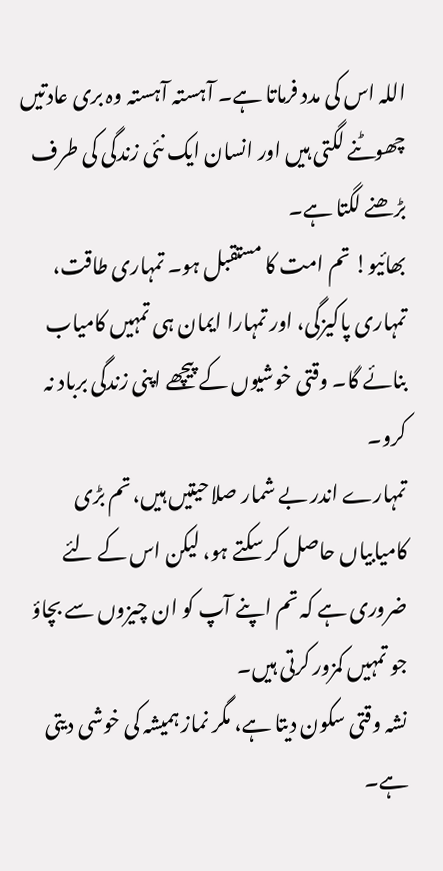اللہ اس کی مدد فرماتا ہے۔ آہستہ آہستہ وہ بری عادتیں چھوٹنے لگتی ہیں اور انسان ایک نئی زندگی کی طرف بڑھنے لگتا ہے۔
بھائیو! تم امت کا مستقبل ہو۔ تمہاری طاقت، تمہاری پاکیزگی، اور تمہارا ایمان ہی تمہیں کامیاب بنائے گا۔ وقتی خوشیوں کے پیچھے اپنی زندگی برباد نہ کرو۔
تمہارے اندر بے شمار صلاحیتیں ہیں، تم بڑی کامیابیاں حاصل کر سکتے ہو، لیکن اس کے لئے ضروری ہے کہ تم اپنے آپ کو ان چیزوں سے بچاؤ جو تمہیں کمزور کرتی ہیں۔
نشہ وقتی سکون دیتا ہے، مگر نماز ہمیشہ کی خوشی دیتی ہے۔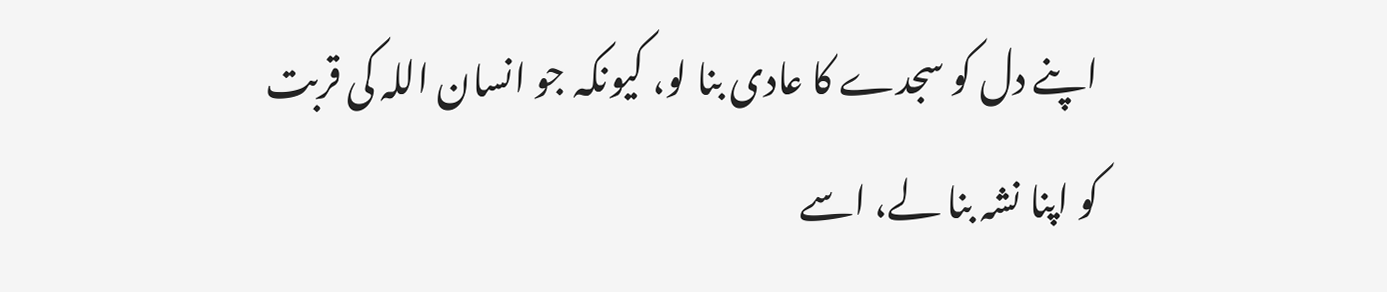اپنے دل کو سجدے کا عادی بنا لو، کیونکہ جو انسان اللہ کی قربت کو اپنا نشہ بنا لے، اسے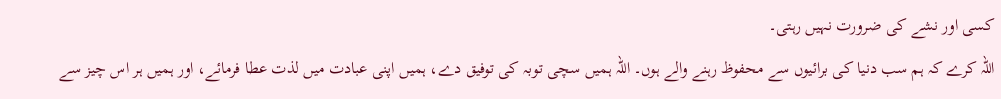کسی اور نشے کی ضرورت نہیں رہتی۔
اللہ کرے کہ ہم سب دنیا کی برائیوں سے محفوظ رہنے والے ہوں۔ اللہ ہمیں سچی توبہ کی توفیق دے، ہمیں اپنی عبادت میں لذت عطا فرمائے، اور ہمیں ہر اس چیز سے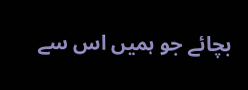بچائے جو ہمیں اس سے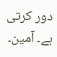دور کرتی ہے۔ آمین۔